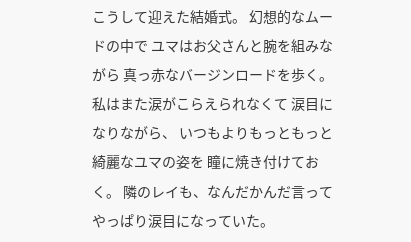こうして迎えた結婚式。 幻想的なムードの中で ユマはお父さんと腕を組みながら 真っ赤なバージンロードを歩く。 私はまた涙がこらえられなくて 涙目になりながら、 いつもよりもっともっと綺麗なユマの姿を 瞳に焼き付けておく。 隣のレイも、なんだかんだ言って やっぱり涙目になっていた。